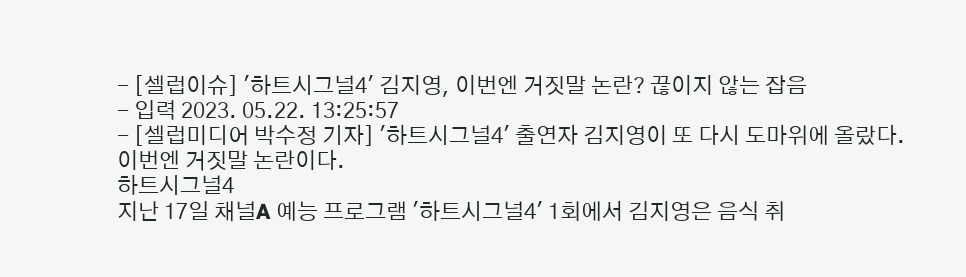- [셀럽이슈] '하트시그널4' 김지영, 이번엔 거짓말 논란? 끊이지 않는 잡음
- 입력 2023. 05.22. 13:25:57
- [셀럽미디어 박수정 기자] '하트시그널4' 출연자 김지영이 또 다시 도마위에 올랐다. 이번엔 거짓말 논란이다.
하트시그널4
지난 17일 채널A 예능 프로그램 '하트시그널4' 1회에서 김지영은 음식 취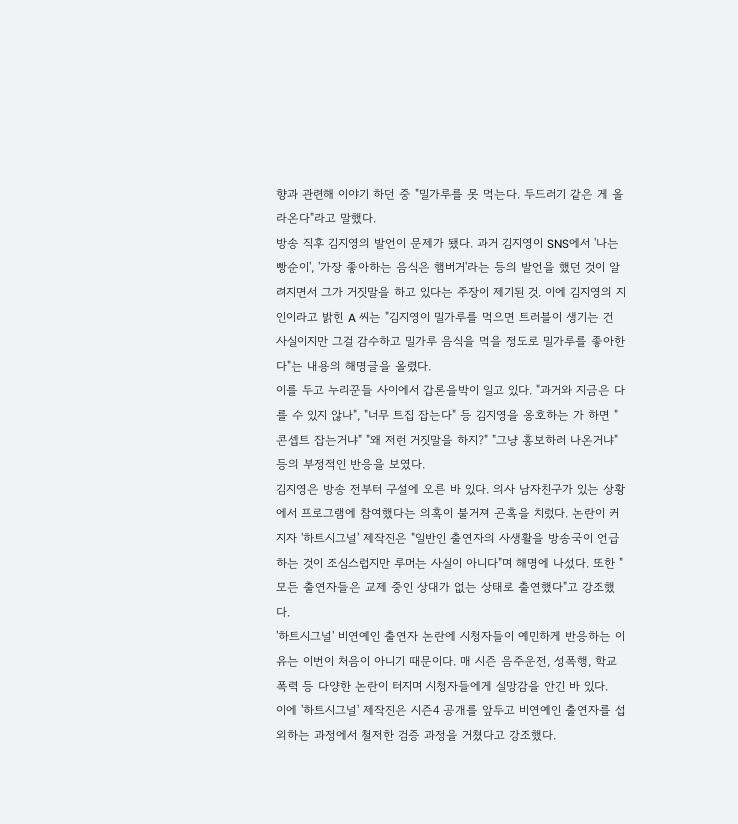향과 관련해 이야기 하던 중 "밀가루를 못 먹는다. 두드러기 같은 게 올라온다"라고 말했다.
방송 직후 김지영의 발언이 문제가 됐다. 과거 김지영이 SNS에서 '나는 빵순이', '가장 좋아하는 음식은 햄버거'라는 등의 발언을 했던 것이 알려지면서 그가 거짓말을 하고 있다는 주장이 제기된 것. 이에 김지영의 지인이라고 밝힌 A 씨는 "김지영이 밀가루를 먹으면 트러블이 생기는 건 사실이지만 그걸 감수하고 밀가루 음식을 먹을 정도로 밀가루를 좋아한다"는 내용의 해명글을 올렸다.
이를 두고 누리꾼들 사이에서 갑론을박이 일고 있다. "과거와 지금은 다를 수 있지 않나", "너무 트집 잡는다" 등 김지영을 옹호하는 가 하면 "콘셉트 잡는거냐" "왜 저런 거짓말을 하지?" "그냥 홍보하러 나온거냐" 등의 부정적인 반응을 보였다.
김지영은 방송 전부터 구설에 오른 바 있다. 의사 남자친구가 있는 상황에서 프로그램에 참여했다는 의혹이 불거져 곤혹을 치렀다. 논란이 커지자 '하트시그널' 제작진은 "일반인 출연자의 사생활을 방송국이 언급하는 것이 조심스럽지만 루머는 사실이 아니다"며 해명에 나섰다. 또한 "모든 출연자들은 교제 중인 상대가 없는 상태로 출연했다"고 강조했다.
'하트시그널' 비연예인 출연자 논란에 시청자들이 예민하게 반응하는 이유는 이번이 처음이 아니기 때문이다. 매 시즌 음주운전, 성폭행, 학교 폭력 등 다양한 논란이 터지며 시청자들에게 실망감을 안긴 바 있다.
이에 '하트시그널' 제작진은 시즌4 공개를 앞두고 비연예인 출연자를 섭외하는 과정에서 철저한 검증 과정을 거쳤다고 강조했다.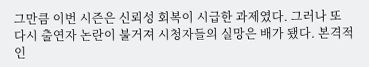그만큼 이번 시즌은 신뢰성 회복이 시급한 과제였다. 그러나 또 다시 출연자 논란이 불거져 시청자들의 실망은 배가 됐다. 본격적인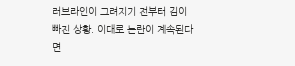러브라인이 그려지기 전부터 김이 빠진 상황. 이대로 논란이 계속된다면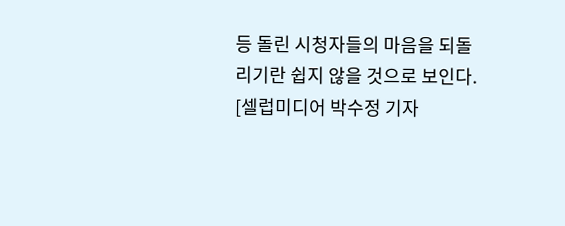등 돌린 시청자들의 마음을 되돌리기란 쉽지 않을 것으로 보인다.
[셀럽미디어 박수정 기자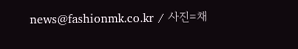news@fashionmk.co.kr / 사진=채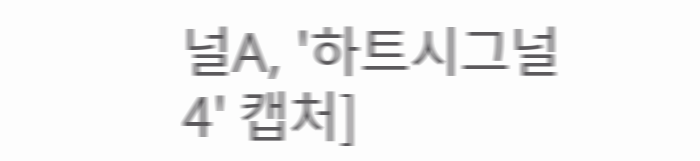널A, '하트시그널4' 캡처]